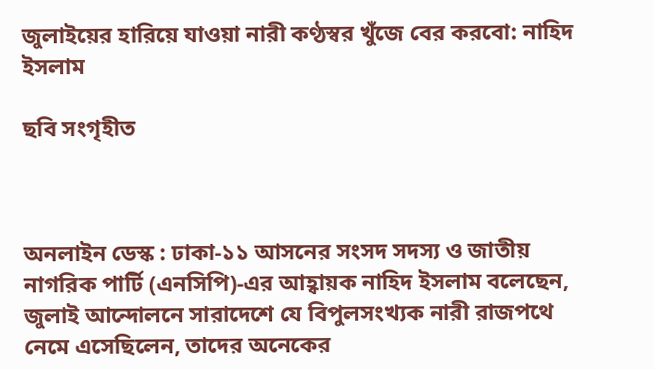জুলাইয়ের হারিয়ে যাওয়া নারী কণ্ঠস্বর খুঁজে বের করবো: নাহিদ ইসলাম

ছবি সংগৃহীত



অনলাইন ডেস্ক : ঢাকা-১১ আসনের সংসদ সদস্য ও জাতীয় নাগরিক পার্টি (এনসিপি)-এর আহ্বায়ক নাহিদ ইসলাম বলেছেন, জুলাই আন্দোলনে সারাদেশে যে বিপুলসংখ্যক নারী রাজপথে নেমে এসেছিলেন, তাদের অনেকের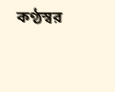কণ্ঠস্বর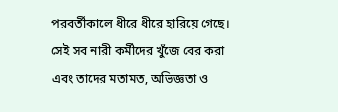পরবর্তীকালে ধীরে ধীরে হারিয়ে গেছে। সেই সব নারী কর্মীদের খুঁজে বের করা এবং তাদের মতামত, অভিজ্ঞতা ও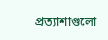প্রত্যাশাগুলো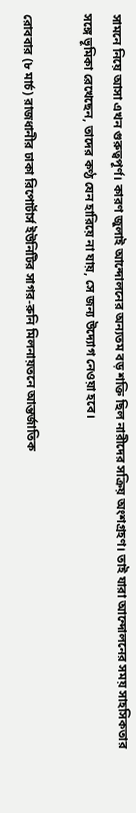সামনে নিয়ে আসা এখন গুরুত্বপূর্ণ। কারণ জুলাই আন্দোলনের অন্যতম বড় শক্তি ছিল নারীদের সক্রিয় অংশগ্রহণ। তাই যারা আন্দোলনের সময় সাহসিকতার সঙ্গে ভূমিকা রেখেছেন, তাদের কণ্ঠ যেন হারিয়ে না যায়, সে জন্য উদ্যোগ নেওয়া হবে।

রোববার (৮ মার্চ) রাজধানীর ঢাকা রিপোর্টার্স ইউনিটির সাগর-রুনি মিলনায়তনে আন্তর্জাতিক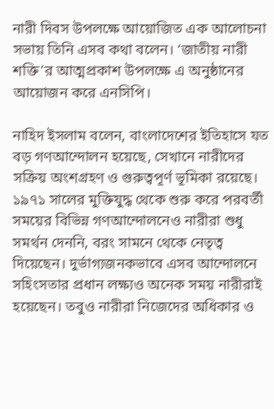নারী দিবস উপলক্ষে আয়োজিত এক আলোচনা সভায় তিনি এসব কথা বলেন। ‘জাতীয় নারী শক্তি’র আত্মপ্রকাশ উপলক্ষে এ অনুষ্ঠানের আয়োজন করে এনসিপি।

নাহিদ ইসলাম বলেন, বাংলাদেশের ইতিহাসে যত বড় গণআন্দোলন হয়েছে, সেখানে নারীদের সক্রিয় অংশগ্রহণ ও গুরুত্বপূর্ণ ভূমিকা রয়েছে। ১৯৭১ সালের মুক্তিযুদ্ধ থেকে শুরু করে পরবর্তী সময়ের বিভিন্ন গণআন্দোলনেও নারীরা শুধু সমর্থন দেননি, বরং সামনে থেকে নেতৃত্ব দিয়েছেন। দুর্ভাগ্যজনকভাবে এসব আন্দোলনে সহিংসতার প্রধান লক্ষ্যও অনেক সময় নারীরাই হয়েছেন। তবুও নারীরা নিজেদের অধিকার ও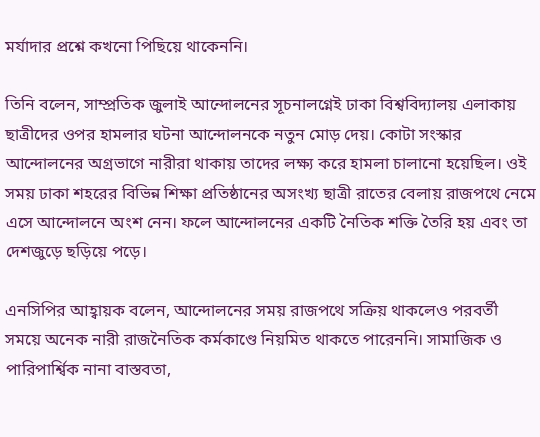মর্যাদার প্রশ্নে কখনো পিছিয়ে থাকেননি।

তিনি বলেন, সাম্প্রতিক জুলাই আন্দোলনের সূচনালগ্নেই ঢাকা বিশ্ববিদ্যালয় এলাকায় ছাত্রীদের ওপর হামলার ঘটনা আন্দোলনকে নতুন মোড় দেয়। কোটা সংস্কার আন্দোলনের অগ্রভাগে নারীরা থাকায় তাদের লক্ষ্য করে হামলা চালানো হয়েছিল। ওই সময় ঢাকা শহরের বিভিন্ন শিক্ষা প্রতিষ্ঠানের অসংখ্য ছাত্রী রাতের বেলায় রাজপথে নেমে এসে আন্দোলনে অংশ নেন। ফলে আন্দোলনের একটি নৈতিক শক্তি তৈরি হয় এবং তা দেশজুড়ে ছড়িয়ে পড়ে।

এনসিপির আহ্বায়ক বলেন, আন্দোলনের সময় রাজপথে সক্রিয় থাকলেও পরবর্তী সময়ে অনেক নারী রাজনৈতিক কর্মকাণ্ডে নিয়মিত থাকতে পারেননি। সামাজিক ও পারিপার্শ্বিক নানা বাস্তবতা,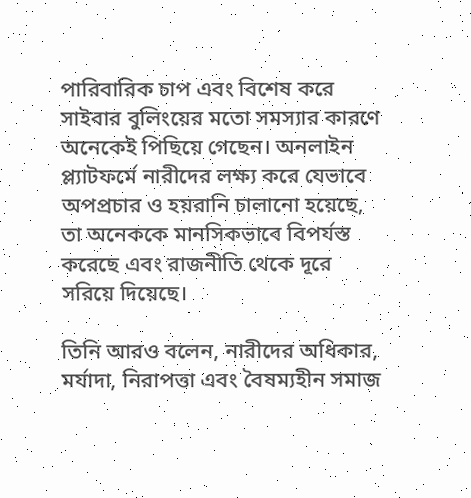পারিবারিক চাপ এবং বিশেষ করে সাইবার বুলিংয়ের মতো সমস্যার কারণে অনেকেই পিছিয়ে গেছেন। অনলাইন প্ল্যাটফর্মে নারীদের লক্ষ্য করে যেভাবে অপপ্রচার ও হয়রানি চালানো হয়েছে, তা অনেককে মানসিকভাবে বিপর্যস্ত করেছে এবং রাজনীতি থেকে দূরে সরিয়ে দিয়েছে।

তিনি আরও বলেন, নারীদের অধিকার, মর্যাদা, নিরাপত্তা এবং বৈষম্যহীন সমাজ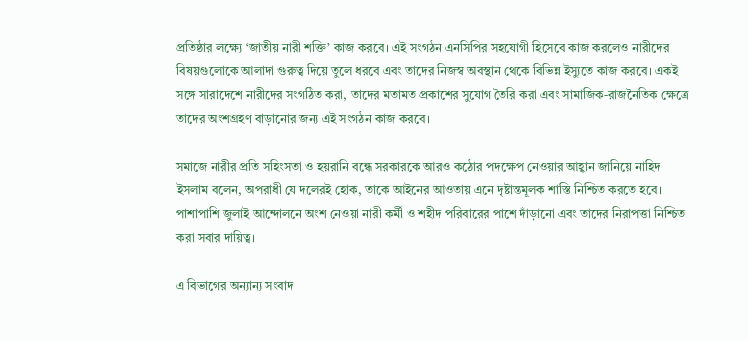প্রতিষ্ঠার লক্ষ্যে ‘জাতীয় নারী শক্তি’ কাজ করবে। এই সংগঠন এনসিপির সহযোগী হিসেবে কাজ করলেও নারীদের বিষয়গুলোকে আলাদা গুরুত্ব দিয়ে তুলে ধরবে এবং তাদের নিজস্ব অবস্থান থেকে বিভিন্ন ইস্যুতে কাজ করবে। একই সঙ্গে সারাদেশে নারীদের সংগঠিত করা, তাদের মতামত প্রকাশের সুযোগ তৈরি করা এবং সামাজিক-রাজনৈতিক ক্ষেত্রে তাদের অংশগ্রহণ বাড়ানোর জন্য এই সংগঠন কাজ করবে।

সমাজে নারীর প্রতি সহিংসতা ও হয়রানি বন্ধে সরকারকে আরও কঠোর পদক্ষেপ নেওয়ার আহ্বান জানিয়ে নাহিদ ইসলাম বলেন, অপরাধী যে দলেরই হোক, তাকে আইনের আওতায় এনে দৃষ্টান্তমূলক শাস্তি নিশ্চিত করতে হবে। পাশাপাশি জুলাই আন্দোলনে অংশ নেওয়া নারী কর্মী ও শহীদ পরিবারের পাশে দাঁড়ানো এবং তাদের নিরাপত্তা নিশ্চিত করা সবার দায়িত্ব।

এ বিভাগের অন্যান্য সংবাদ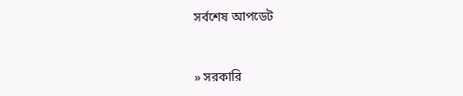সর্বশেষ আপডেট



» সরকারি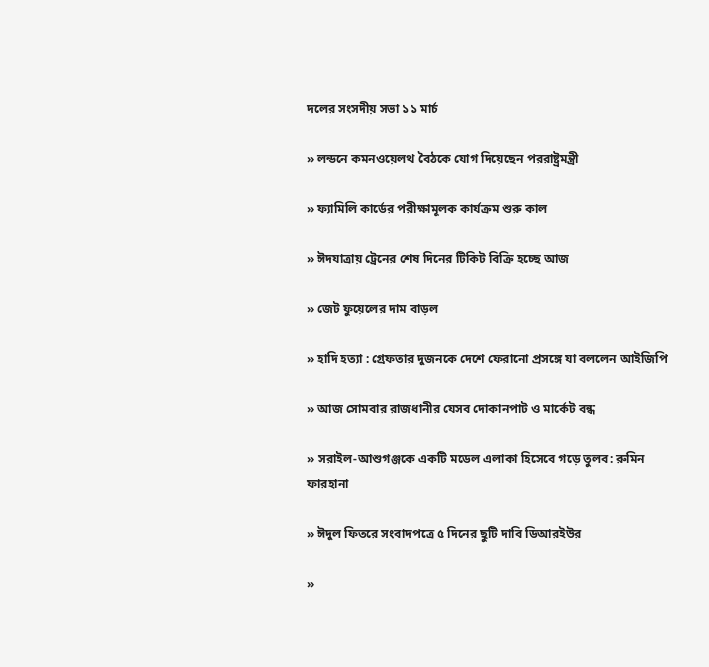দলের সংসদীয় সভা ১১ মার্চ

» লন্ডনে কমনওয়েলথ বৈঠকে যোগ দিয়েছেন পররাষ্ট্রমন্ত্রী

» ফ্যামিলি কার্ডের পরীক্ষামূলক কার্যক্রম শুরু কাল

» ঈদযাত্রায় ট্রেনের শেষ দিনের টিকিট বিক্রি হচ্ছে আজ

» জেট ফুয়েলের দাম বাড়ল

» হাদি হত্যা : গ্রেফতার দুজনকে দেশে ফেরানো প্রসঙ্গে যা বললেন আইজিপি

» আজ সোমবার রাজধানীর যেসব দোকানপাট ও মার্কেট বন্ধ

» সরাইল-আশুগঞ্জকে একটি মডেল এলাকা হিসেবে গড়ে তুলব: রুমিন ফারহানা

» ঈদুল ফিতরে সংবাদপত্রে ৫ দিনের ছুটি দাবি ডিআরইউর

»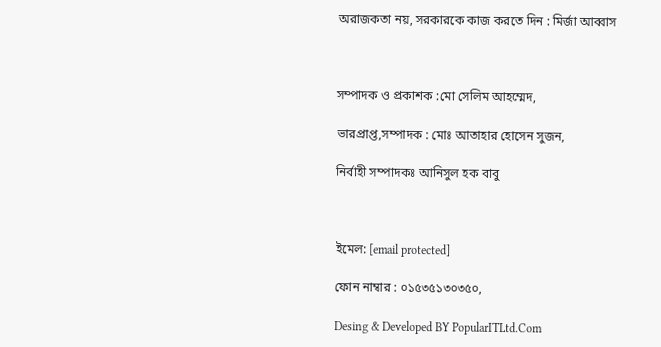অরাজকতা নয়, সরকারকে কাজ করতে দিন : মির্জা আব্বাস



সম্পাদক ও প্রকাশক :মো সেলিম আহম্মেদ,

ভারপ্রাপ্ত,সম্পাদক : মোঃ আতাহার হোসেন সুজন,

নির্বাহী সম্পাদকঃ আনিসুল হক বাবু



ইমেল: [email protected]

ফোন নাম্বার : ০১৫৩৫১৩০৩৫০,

Desing & Developed BY PopularITLtd.Com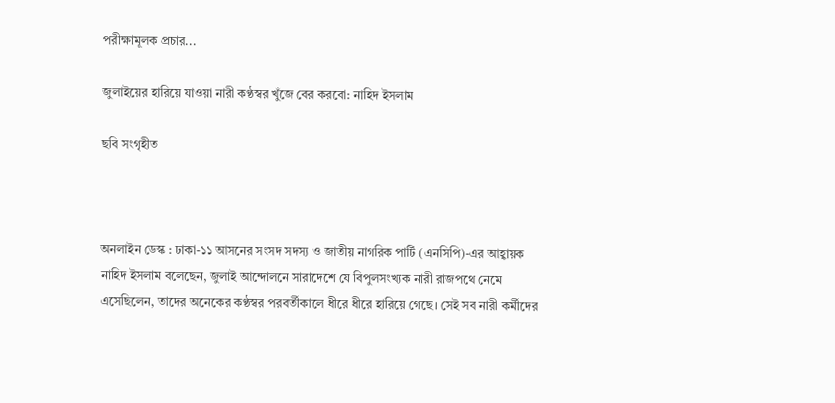পরীক্ষামূলক প্রচার...

জুলাইয়ের হারিয়ে যাওয়া নারী কণ্ঠস্বর খুঁজে বের করবো: নাহিদ ইসলাম

ছবি সংগৃহীত



অনলাইন ডেস্ক : ঢাকা-১১ আসনের সংসদ সদস্য ও জাতীয় নাগরিক পার্টি (এনসিপি)-এর আহ্বায়ক নাহিদ ইসলাম বলেছেন, জুলাই আন্দোলনে সারাদেশে যে বিপুলসংখ্যক নারী রাজপথে নেমে এসেছিলেন, তাদের অনেকের কণ্ঠস্বর পরবর্তীকালে ধীরে ধীরে হারিয়ে গেছে। সেই সব নারী কর্মীদের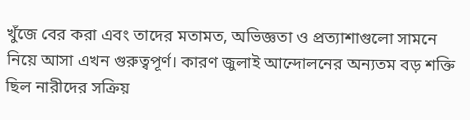খুঁজে বের করা এবং তাদের মতামত, অভিজ্ঞতা ও প্রত্যাশাগুলো সামনে নিয়ে আসা এখন গুরুত্বপূর্ণ। কারণ জুলাই আন্দোলনের অন্যতম বড় শক্তি ছিল নারীদের সক্রিয়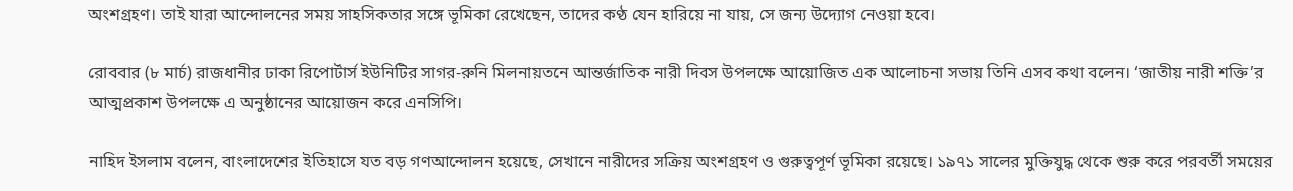অংশগ্রহণ। তাই যারা আন্দোলনের সময় সাহসিকতার সঙ্গে ভূমিকা রেখেছেন, তাদের কণ্ঠ যেন হারিয়ে না যায়, সে জন্য উদ্যোগ নেওয়া হবে।

রোববার (৮ মার্চ) রাজধানীর ঢাকা রিপোর্টার্স ইউনিটির সাগর-রুনি মিলনায়তনে আন্তর্জাতিক নারী দিবস উপলক্ষে আয়োজিত এক আলোচনা সভায় তিনি এসব কথা বলেন। ‘জাতীয় নারী শক্তি’র আত্মপ্রকাশ উপলক্ষে এ অনুষ্ঠানের আয়োজন করে এনসিপি।

নাহিদ ইসলাম বলেন, বাংলাদেশের ইতিহাসে যত বড় গণআন্দোলন হয়েছে, সেখানে নারীদের সক্রিয় অংশগ্রহণ ও গুরুত্বপূর্ণ ভূমিকা রয়েছে। ১৯৭১ সালের মুক্তিযুদ্ধ থেকে শুরু করে পরবর্তী সময়ের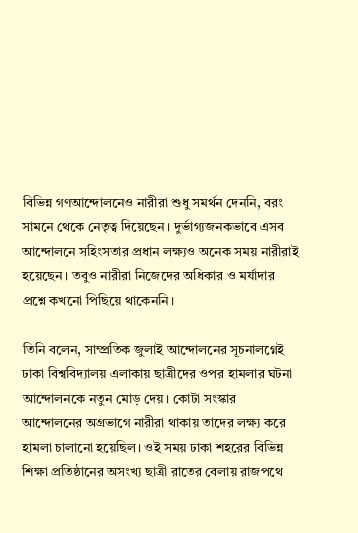বিভিন্ন গণআন্দোলনেও নারীরা শুধু সমর্থন দেননি, বরং সামনে থেকে নেতৃত্ব দিয়েছেন। দুর্ভাগ্যজনকভাবে এসব আন্দোলনে সহিংসতার প্রধান লক্ষ্যও অনেক সময় নারীরাই হয়েছেন। তবুও নারীরা নিজেদের অধিকার ও মর্যাদার প্রশ্নে কখনো পিছিয়ে থাকেননি।

তিনি বলেন, সাম্প্রতিক জুলাই আন্দোলনের সূচনালগ্নেই ঢাকা বিশ্ববিদ্যালয় এলাকায় ছাত্রীদের ওপর হামলার ঘটনা আন্দোলনকে নতুন মোড় দেয়। কোটা সংস্কার আন্দোলনের অগ্রভাগে নারীরা থাকায় তাদের লক্ষ্য করে হামলা চালানো হয়েছিল। ওই সময় ঢাকা শহরের বিভিন্ন শিক্ষা প্রতিষ্ঠানের অসংখ্য ছাত্রী রাতের বেলায় রাজপথে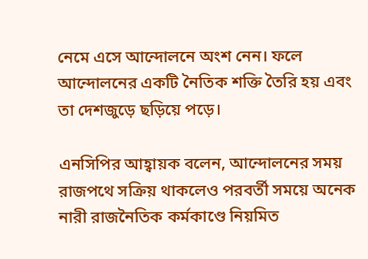নেমে এসে আন্দোলনে অংশ নেন। ফলে আন্দোলনের একটি নৈতিক শক্তি তৈরি হয় এবং তা দেশজুড়ে ছড়িয়ে পড়ে।

এনসিপির আহ্বায়ক বলেন, আন্দোলনের সময় রাজপথে সক্রিয় থাকলেও পরবর্তী সময়ে অনেক নারী রাজনৈতিক কর্মকাণ্ডে নিয়মিত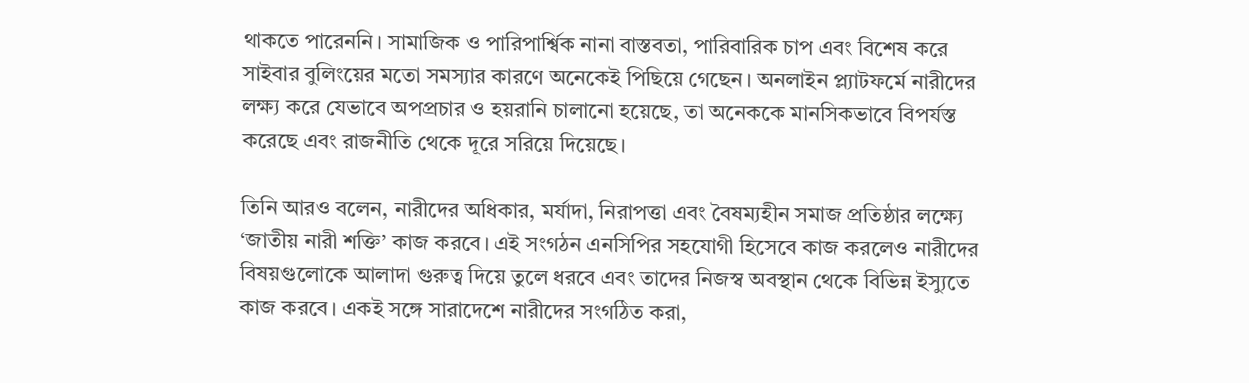থাকতে পারেননি। সামাজিক ও পারিপার্শ্বিক নানা বাস্তবতা, পারিবারিক চাপ এবং বিশেষ করে সাইবার বুলিংয়ের মতো সমস্যার কারণে অনেকেই পিছিয়ে গেছেন। অনলাইন প্ল্যাটফর্মে নারীদের লক্ষ্য করে যেভাবে অপপ্রচার ও হয়রানি চালানো হয়েছে, তা অনেককে মানসিকভাবে বিপর্যস্ত করেছে এবং রাজনীতি থেকে দূরে সরিয়ে দিয়েছে।

তিনি আরও বলেন, নারীদের অধিকার, মর্যাদা, নিরাপত্তা এবং বৈষম্যহীন সমাজ প্রতিষ্ঠার লক্ষ্যে ‘জাতীয় নারী শক্তি’ কাজ করবে। এই সংগঠন এনসিপির সহযোগী হিসেবে কাজ করলেও নারীদের বিষয়গুলোকে আলাদা গুরুত্ব দিয়ে তুলে ধরবে এবং তাদের নিজস্ব অবস্থান থেকে বিভিন্ন ইস্যুতে কাজ করবে। একই সঙ্গে সারাদেশে নারীদের সংগঠিত করা,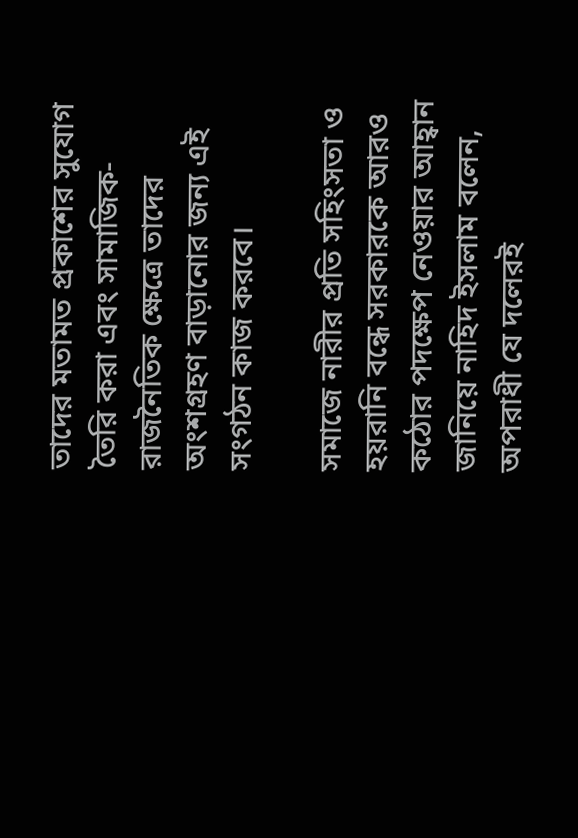তাদের মতামত প্রকাশের সুযোগ তৈরি করা এবং সামাজিক-রাজনৈতিক ক্ষেত্রে তাদের অংশগ্রহণ বাড়ানোর জন্য এই সংগঠন কাজ করবে।

সমাজে নারীর প্রতি সহিংসতা ও হয়রানি বন্ধে সরকারকে আরও কঠোর পদক্ষেপ নেওয়ার আহ্বান জানিয়ে নাহিদ ইসলাম বলেন, অপরাধী যে দলেরই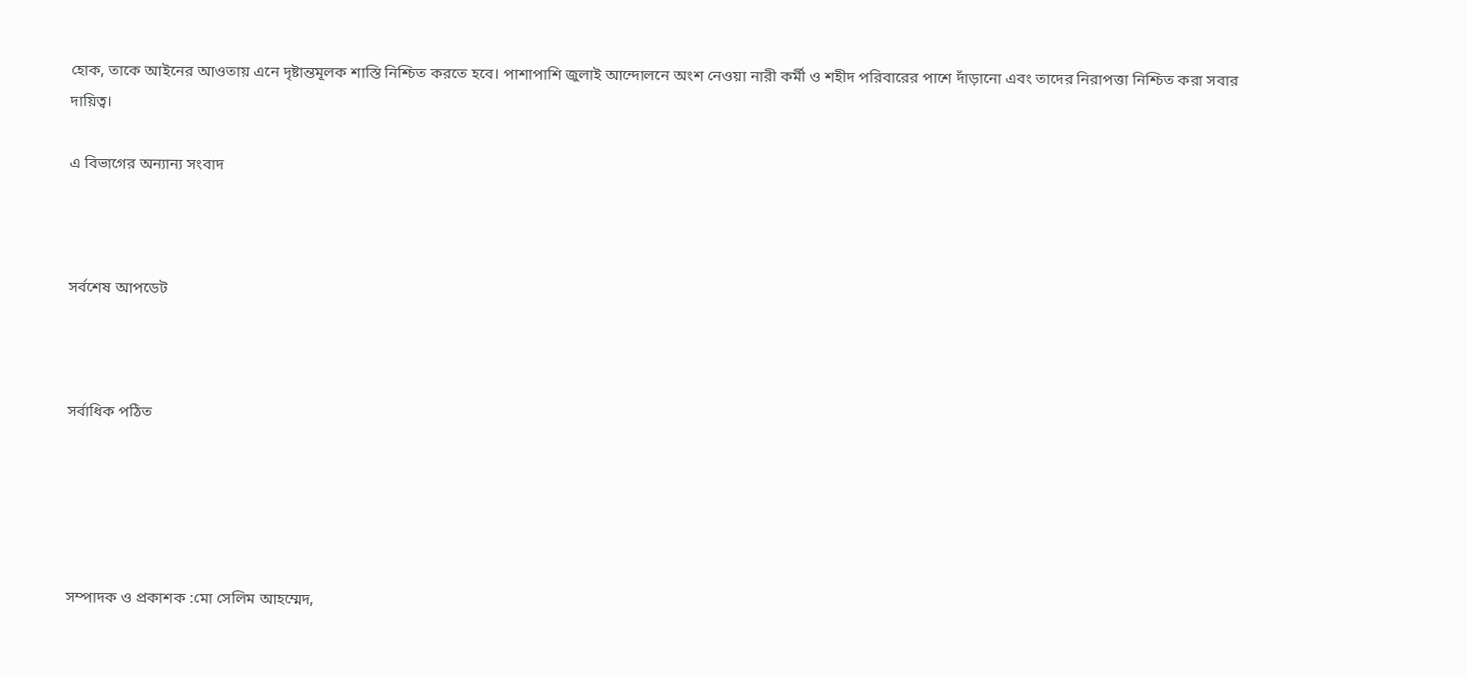হোক, তাকে আইনের আওতায় এনে দৃষ্টান্তমূলক শাস্তি নিশ্চিত করতে হবে। পাশাপাশি জুলাই আন্দোলনে অংশ নেওয়া নারী কর্মী ও শহীদ পরিবারের পাশে দাঁড়ানো এবং তাদের নিরাপত্তা নিশ্চিত করা সবার দায়িত্ব।

এ বিভাগের অন্যান্য সংবাদ



সর্বশেষ আপডেট



সর্বাধিক পঠিত





সম্পাদক ও প্রকাশক :মো সেলিম আহম্মেদ,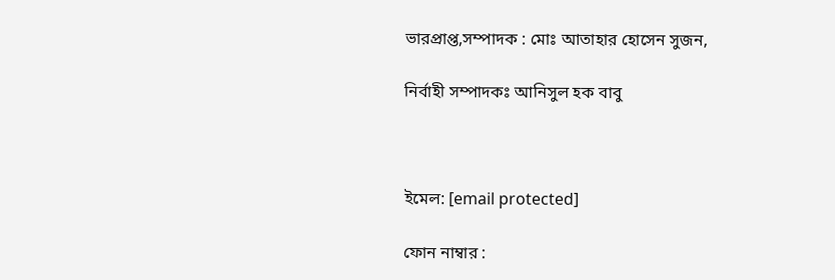ভারপ্রাপ্ত,সম্পাদক : মোঃ আতাহার হোসেন সুজন,

নির্বাহী সম্পাদকঃ আনিসুল হক বাবু



ইমেল: [email protected]

ফোন নাম্বার :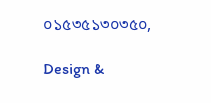০১৫৩৫১৩০৩৫০,

Design &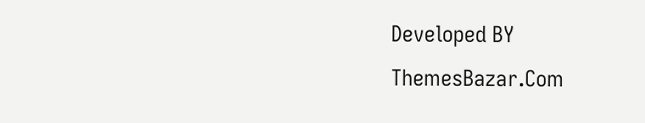Developed BY ThemesBazar.Com